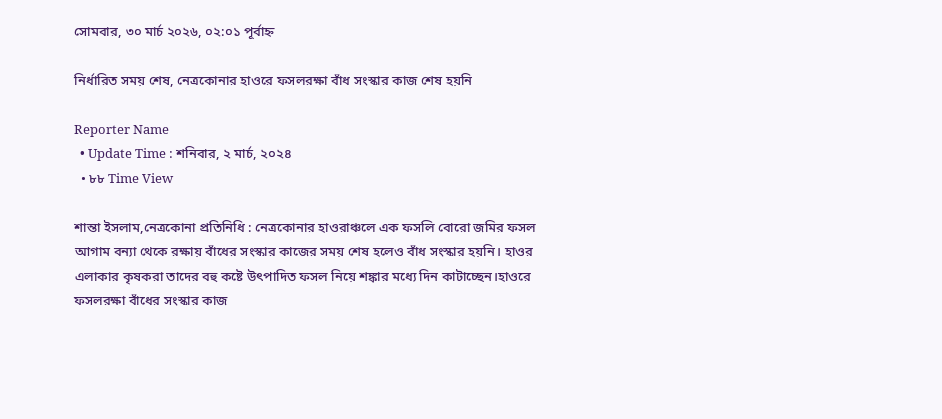সোমবার, ৩০ মার্চ ২০২৬, ০২:০১ পূর্বাহ্ন

নির্ধারিত সময় শেষ, নেত্রকোনার হাওরে ফসলরক্ষা বাঁধ সংস্কার কাজ শেষ হয়নি

Reporter Name
  • Update Time : শনিবার, ২ মার্চ, ২০২৪
  • ৮৮ Time View

শান্তা ইসলাম,নেত্রকোনা প্রতিনিধি : নেত্রকোনার হাওরাঞ্চলে এক ফসলি বোরো জমির ফসল আগাম বন্যা থেকে রক্ষায় বাঁধের সংস্কার কাজের সময় শেষ হলেও বাঁধ সংস্কার হয়নি। হাওর এলাকার কৃষকরা তাদের বহু কষ্টে উৎপাদিত ফসল নিয়ে শঙ্কার মধ্যে দিন কাটাচ্ছেন।হাওরে ফসলরক্ষা বাঁধের সংস্কার কাজ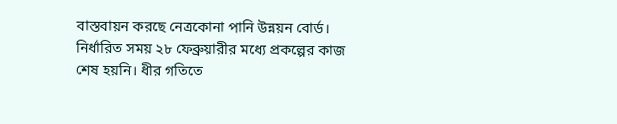বাস্তবায়ন করছে নেত্রকোনা পানি উন্নয়ন বোর্ড। নির্ধারিত সময় ২৮ ফেব্রুয়ারীর মধ্যে প্রকল্পের কাজ শেষ হয়নি। ধীর গতিতে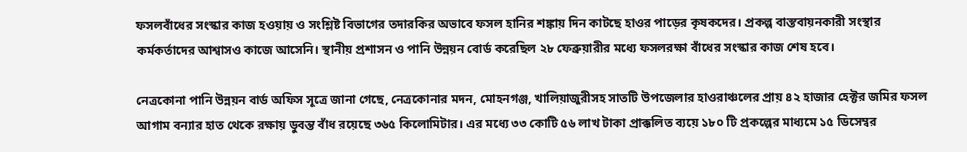ফসলবাঁধের সংস্কার কাজ হওয়ায় ও সংশ্লিষ্ট বিভাগের তদারকির অভাবে ফসল হানির শঙ্কায় দিন কাটছে হাওর পাড়ের কৃষকদের। প্রকল্প বাস্তবায়নকারী সংস্থার কর্মকর্তাদের আশ্বাসও কাজে আসেনি। স্থানীয় প্রশাসন ও পানি উন্নয়ন বোর্ড করেছিল ২৮ ফেব্রুয়ারীর মধ্যে ফসলরক্ষা বাঁধের সংস্কার কাজ শেষ হবে।

নেত্রকোনা পানি উন্নয়ন বার্ড অফিস সূত্রে জানা গেছে, নেত্রকোনার মদন, মোহনগঞ্জ, খালিয়াজুরীসহ সাতটি উপজেলার হাওরাঞ্চলের প্রায় ৪২ হাজার হেক্টর জমির ফসল আগাম বন্যার হাত থেকে রক্ষায় ডুবন্ত বাঁধ রয়েছে ৩৬৫ কিলোমিটার। এর মধ্যে ৩৩ কোটি ৫৬ লাখ টাকা প্রাক্কলিত ব্যয়ে ১৮০ টি প্রকল্পের মাধ্যমে ১৫ ডিসেম্বর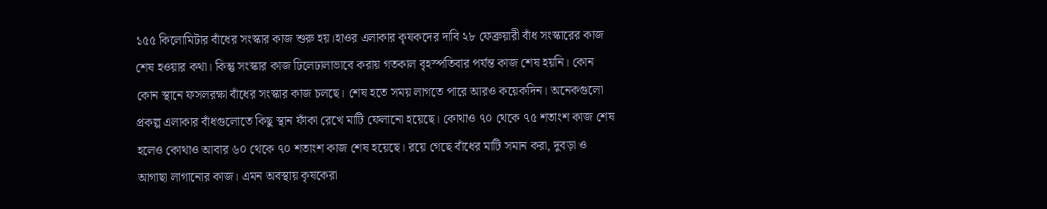১৫৫ কিলোমিটার বাঁধের সংস্কার কাজ শুরু হয়।হাওর এলাকার কৃষকদের দাবি ২৮ ফেব্রুয়ারী বাঁধ সংস্কারের কাজ শেষ হওয়ার কথা। কিন্তু সংস্কার কাজ ঢিলেঢালাভাবে করায় গতকাল বৃহস্পতিবার পর্যন্ত কাজ শেষ হয়নি। কোন কোন স্থানে ফসলরক্ষা বাঁধের সংস্কার কাজ চলছে। শেষ হতে সময় লাগতে পারে আরও কয়েকদিন। অনেকগুলো প্রকল্প এলাকার বাঁধগুলোতে কিছু স্থান ফাঁকা রেখে মাটি ফেলানো হয়েছে। কোথাও ৭০ থেকে ৭৫ শতাংশ কাজ শেষ হলেও কোথাও আবার ৬০ থেকে ৭০ শতাংশ কাজ শেষ হয়েছে। রয়ে গেছে বাঁধের মাটি সমান করা, দুবড়া ও আগাছা লাগানোর কাজ। এমন অবস্থায় কৃষকেরা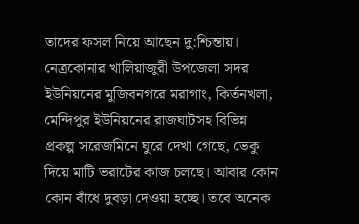তাদের ফসল নিয়ে আছেন দু:শ্চিন্তায়।
নেত্রকোনার খালিয়াজুরী উপজেলা সদর ইউনিয়নের মুজিবনগরে মরাগাং, কির্তনখলা, মেন্দিপুর ইউনিয়নের রাজঘাটসহ বিভিন্ন প্রকল্প সরেজমিনে ঘুরে দেখা গেছে, ভেকু দিয়ে মাটি ভরাটের কাজ চলছে। আবার কোন কোন বাঁধে দুবড়া দেওয়া হচ্ছে। তবে অনেক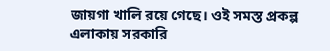জায়গা খালি রয়ে গেছে। ওই সমস্ত প্রকল্প এলাকায় সরকারি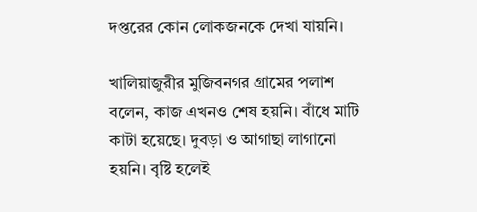দপ্তরের কোন লোকজনকে দেখা যায়নি।

খালিয়াজুরীর মুজিবনগর গ্রামের পলাশ বলেন, কাজ এখনও শেষ হয়নি। বাঁধে মাটি কাটা হয়েছে। দুবড়া ও আগাছা লাগানো হয়নি। বৃষ্টি হলেই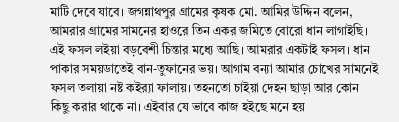মাটি দেবে যাবে। জগন্নাথপুর গ্রামের কৃষক মো. আমির উদ্দিন বলেন, আমরার গ্রামের সামনের হাওরে তিন একর জমিতে বোরো ধান লাগাইছি। এই ফসল লইয়া বড়বেশী চিন্তার মধ্যে আছি। আমরার একটাই ফসল। ধান পাকার সময়ডাতেই বান-তুফানের ভয়। আগাম বন্যা আমার চোখের সামনেই ফসল তলায়া নষ্ট কইর‌্যা ফালায়। তহনতো চাইয়া দেহন ছাড়া আর কোন কিছু করার থাকে না। এইবার যে ভাবে কাজ হইছে মনে হয়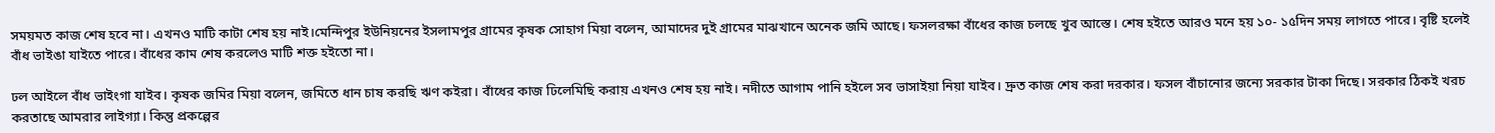সময়মত কাজ শেষ হবে না। এখনও মাটি কাটা শেষ হয় নাই।মেন্দিপুর ইউনিয়নের ইসলামপুর গ্রামের কৃষক সোহাগ মিয়া বলেন, আমাদের দুই গ্রামের মাঝখানে অনেক জমি আছে। ফসলরক্ষা বাঁধের কাজ চলছে খুব আস্তে। শেষ হইতে আরও মনে হয় ১০- ১৫দিন সময় লাগতে পারে। বৃষ্টি হলেই বাঁধ ভাইঙা যাইতে পারে। বাঁধের কাম শেষ করলেও মাটি শক্ত হইতো না।

ঢল আইলে বাঁধ ভাইংগা যাইব। কৃষক জমির মিয়া বলেন, জমিতে ধান চাষ করছি ঋণ কইরা। বাঁধের কাজ ঢিলেমিছি করায় এখনও শেষ হয় নাই। নদীতে আগাম পানি হইলে সব ভাসাইয়া নিয়া যাইব। দ্রুত কাজ শেষ করা দরকার। ফসল বাঁচানোর জন্যে সরকার টাকা দিছে। সরকার ঠিকই খরচ করতাছে আমরার লাইগ্যা। কিন্তু প্রকল্পের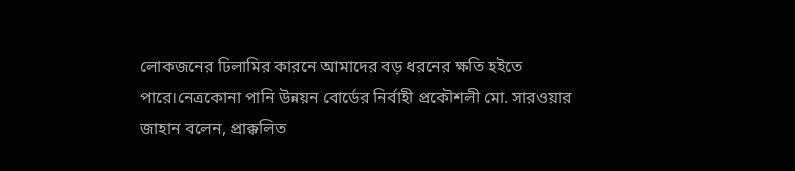লোকজনের ঢিলামির কারনে আমাদের বড় ধরনের ক্ষতি হইতে পারে।নেত্রকোনা পানি উন্নয়ন বোর্ডের নির্বাহী প্রকৌশলী মো. সারওয়ার জাহান বলেন, প্রাক্কলিত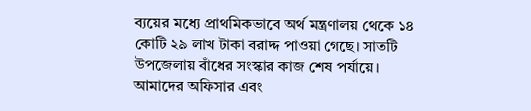ব্যয়ের মধ্যে প্রাথমিকভাবে অর্থ মন্ত্রণালয় থেকে ১৪ কোটি ২৯ লাখ টাকা বরাদ্দ পাওয়া গেছে। সাতটি উপজেলায় বাঁধের সংস্কার কাজ শেষ পর্যায়ে। আমাদের অফিসার এবং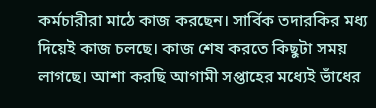কর্মচারীরা মাঠে কাজ করছেন। সার্বিক তদারকির মধ্য দিয়েই কাজ চলছে। কাজ শেষ করতে কিছুটা সময় লাগছে। আশা করছি আগামী সপ্তাহের মধ্যেই ভাঁধের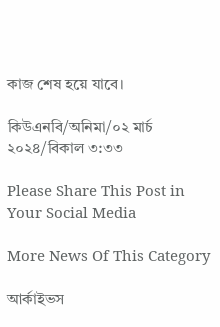কাজ শেষ হয়ে যাবে।

কিউএনবি/অনিমা/০২ মার্চ ২০২৪/বিকাল ৩:৩৩

Please Share This Post in Your Social Media

More News Of This Category

আর্কাইভস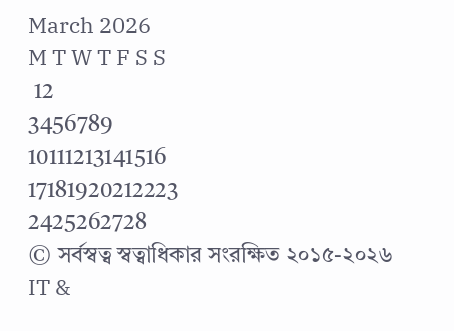March 2026
M T W T F S S
 12
3456789
10111213141516
17181920212223
2425262728
© সর্বস্বত্ব স্বত্বাধিকার সংরক্ষিত ২০১৫-২০২৬
IT &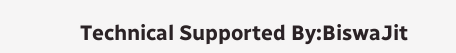Technical Supported By:BiswaJit